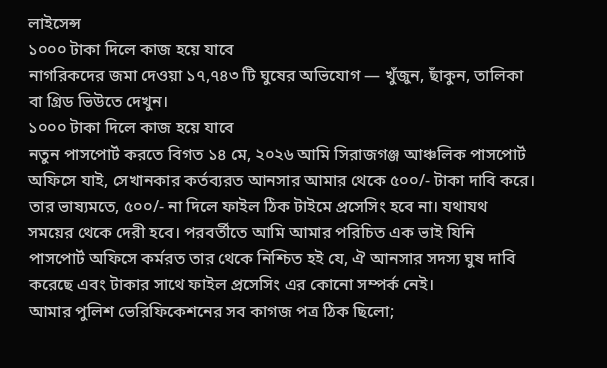লাইসেন্স
১০০০ টাকা দিলে কাজ হয়ে যাবে
নাগরিকদের জমা দেওয়া ১৭,৭৪৩ টি ঘুষের অভিযোগ — খুঁজুন, ছাঁকুন, তালিকা বা গ্রিড ভিউতে দেখুন।
১০০০ টাকা দিলে কাজ হয়ে যাবে
নতুন পাসপোর্ট করতে বিগত ১৪ মে, ২০২৬ আমি সিরাজগঞ্জ আঞ্চলিক পাসপোর্ট অফিসে যাই, সেখানকার কর্তব্যরত আনসার আমার থেকে ৫০০/- টাকা দাবি করে। তার ভাষ্যমতে, ৫০০/- না দিলে ফাইল ঠিক টাইমে প্রসেসিং হবে না। যথাযথ সময়ের থেকে দেরী হবে। পরবর্তীতে আমি আমার পরিচিত এক ভাই যিনি পাসপোর্ট অফিসে কর্মরত তার থেকে নিশ্চিত হই যে, ঐ আনসার সদস্য ঘুষ দাবি করেছে এবং টাকার সাথে ফাইল প্রসেসিং এর কোনো সম্পর্ক নেই।
আমার পুলিশ ভেরিফিকেশনের সব কাগজ পত্র ঠিক ছিলো;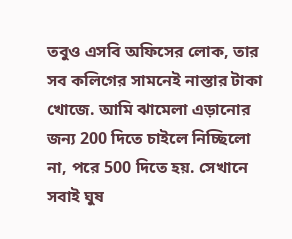তবুও এসবি অফিসের লোক, তার সব কলিগের সামনেই নাস্তার টাকা খোজে. আমি ঝামেলা এড়ানোর জন্য 200 দিতে চাইলে নিচ্ছিলো না, পরে 500 দিতে হয়. সেখানে সবাই ঘুষ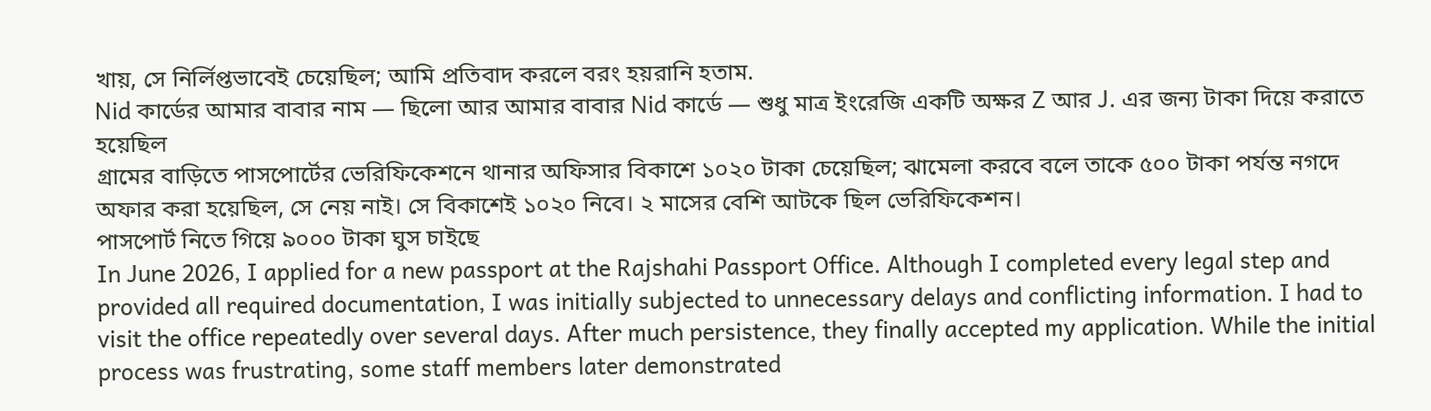খায়, সে নির্লিপ্তভাবেই চেয়েছিল; আমি প্রতিবাদ করলে বরং হয়রানি হতাম.
Nid কার্ডের আমার বাবার নাম — ছিলো আর আমার বাবার Nid কার্ডে — শুধু মাত্র ইংরেজি একটি অক্ষর Z আর J. এর জন্য টাকা দিয়ে করাতে হয়েছিল
গ্রামের বাড়িতে পাসপোর্টের ভেরিফিকেশনে থানার অফিসার বিকাশে ১০২০ টাকা চেয়েছিল; ঝামেলা করবে বলে তাকে ৫০০ টাকা পর্যন্ত নগদে অফার করা হয়েছিল, সে নেয় নাই। সে বিকাশেই ১০২০ নিবে। ২ মাসের বেশি আটকে ছিল ভেরিফিকেশন।
পাসপোর্ট নিতে গিয়ে ৯০০০ টাকা ঘুস চাইছে
In June 2026, I applied for a new passport at the Rajshahi Passport Office. Although I completed every legal step and provided all required documentation, I was initially subjected to unnecessary delays and conflicting information. I had to visit the office repeatedly over several days. After much persistence, they finally accepted my application. While the initial process was frustrating, some staff members later demonstrated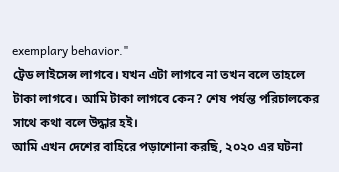exemplary behavior."
ট্রেড লাইসেন্স লাগবে। যখন এটা লাগবে না তখন বলে তাহলে টাকা লাগবে। আমি টাকা লাগবে কেন? শেষ পর্যন্ত পরিচালকের সাথে কথা বলে উদ্ধার হই।
আমি এখন দেশের বাহিরে পড়াশোনা করছি, ২০২০ এর ঘটনা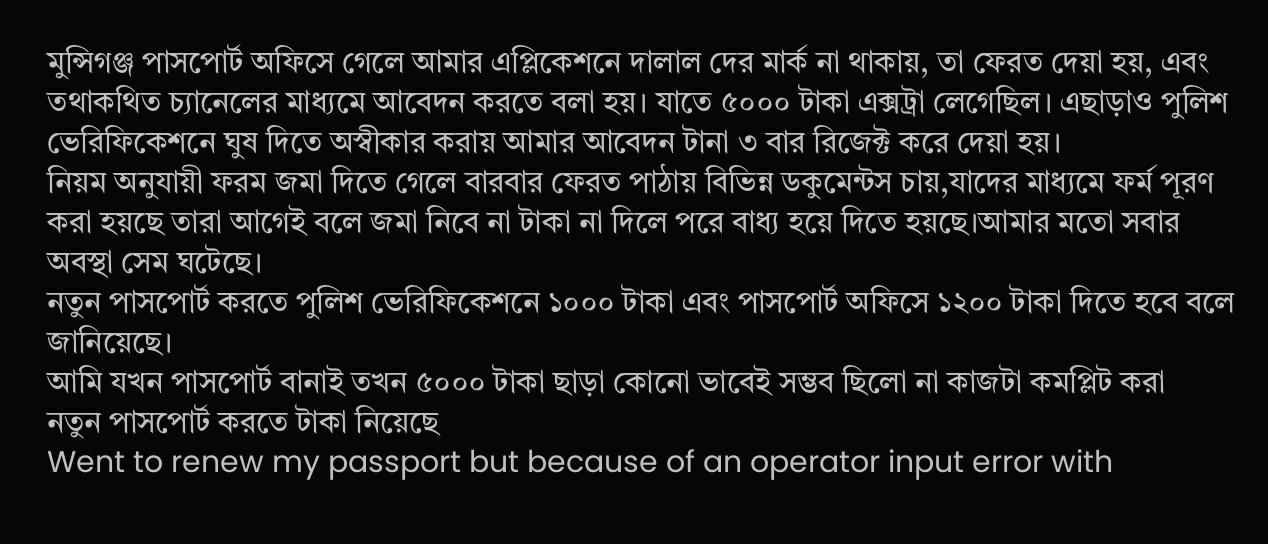মুন্সিগঞ্জ পাসপোর্ট অফিসে গেলে আমার এপ্লিকেশনে দালাল দের মার্ক না থাকায়, তা ফেরত দেয়া হয়, এবং তথাকথিত চ্যানেলের মাধ্যমে আবেদন করতে বলা হয়। যাতে ৫০০০ টাকা এক্সট্রা লেগেছিল। এছাড়াও পুলিশ ভেরিফিকেশনে ঘুষ দিতে অস্বীকার করায় আমার আবেদন টানা ৩ বার রিজেক্ট করে দেয়া হয়।
নিয়ম অনুযায়ী ফরম জমা দিতে গেলে বারবার ফেরত পাঠায় বিভিন্ন ডকুমেন্টস চায়,যাদের মাধ্যমে ফর্ম পূরণ করা হয়ছে তারা আগেই বলে জমা নিবে না টাকা না দিলে পরে বাধ্য হয়ে দিতে হয়ছে।আমার মতো সবার অবস্থা সেম ঘটেছে।
নতুন পাসপোর্ট করতে পুলিশ ভেরিফিকেশনে ১০০০ টাকা এবং পাসপোর্ট অফিসে ১২০০ টাকা দিতে হবে বলে জানিয়েছে।
আমি যখন পাসপোর্ট বানাই তখন ৫০০০ টাকা ছাড়া কোনো ভাবেই সম্ভব ছিলো না কাজটা কমপ্লিট করা
নতুন পাসপোর্ট করতে টাকা নিয়েছে
Went to renew my passport but because of an operator input error with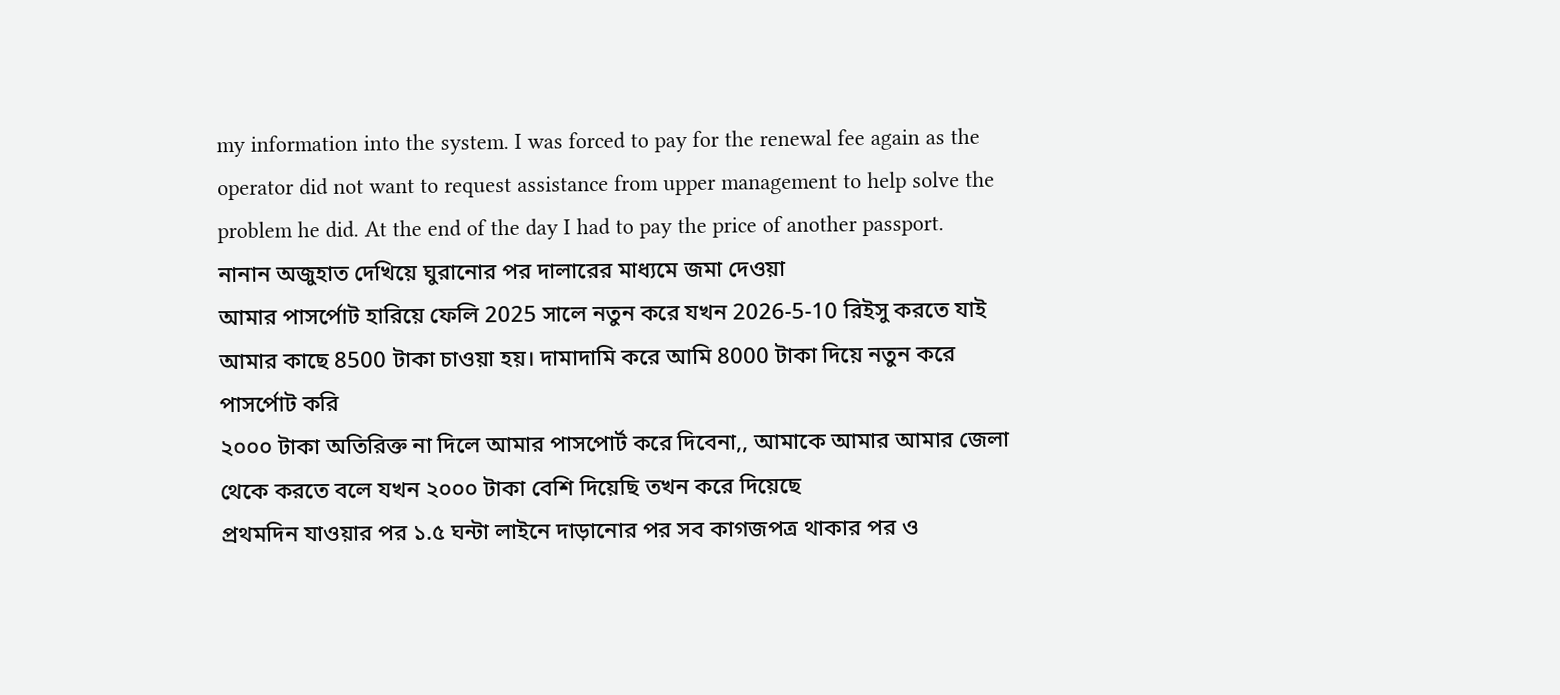my information into the system. I was forced to pay for the renewal fee again as the operator did not want to request assistance from upper management to help solve the problem he did. At the end of the day I had to pay the price of another passport.
নানান অজুহাত দেখিয়ে ঘুরানোর পর দালারের মাধ্যমে জমা দেওয়া
আমার পাসর্পোট হারিয়ে ফেলি 2025 সালে নতুন করে যখন 2026-5-10 রিইসু করতে যাই আমার কাছে 8500 টাকা চাওয়া হয়। দামাদামি করে আমি 8000 টাকা দিয়ে নতুন করে পাসর্পোট করি
২০০০ টাকা অতিরিক্ত না দিলে আমার পাসপোর্ট করে দিবেনা,, আমাকে আমার আমার জেলা থেকে করতে বলে যখন ২০০০ টাকা বেশি দিয়েছি তখন করে দিয়েছে
প্রথমদিন যাওয়ার পর ১.৫ ঘন্টা লাইনে দাড়ানোর পর সব কাগজপত্র থাকার পর ও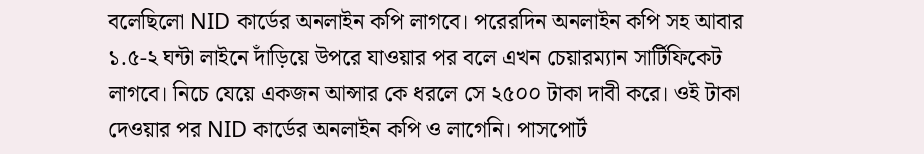বলেছিলো NID কার্ডের অনলাইন কপি লাগবে। পরেরদিন অনলাইন কপি সহ আবার ১.৫-২ ঘন্টা লাইনে দাঁড়িয়ে উপরে যাওয়ার পর বলে এখন চেয়ারম্যান সার্টিফিকেট লাগবে। নিচে যেয়ে একজন আন্সার কে ধরলে সে ২৫০০ টাকা দাবী করে। ওই টাকা দেওয়ার পর NID কার্ডের অনলাইন কপি ও লাগেনি। পাসপোর্ট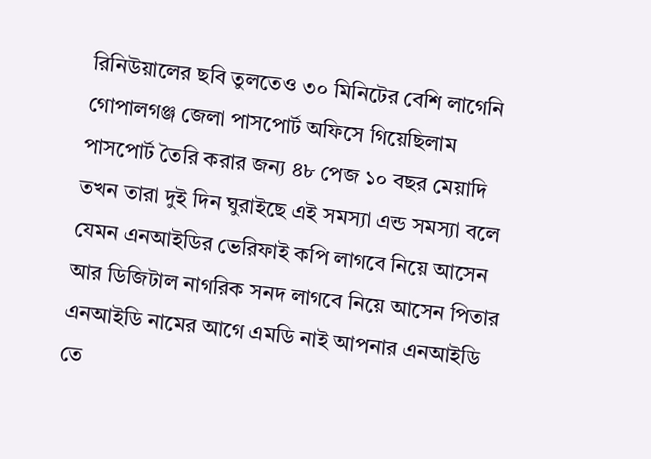রিনিউয়ালের ছবি তুলতেও ৩০ মিনিটের বেশি লাগেনি
গোপালগঞ্জ জেলা পাসপোর্ট অফিসে গিয়েছিলাম পাসপোর্ট তৈরি করার জন্য ৪৮ পেজ ১০ বছর মেয়াদি তখন তারা দুই দিন ঘুরাইছে এই সমস্যা এন্ড সমস্যা বলে যেমন এনআইডির ভেরিফাই কপি লাগবে নিয়ে আসেন আর ডিজিটাল নাগরিক সনদ লাগবে নিয়ে আসেন পিতার এনআইডি নামের আগে এমডি নাই আপনার এনআইডি তে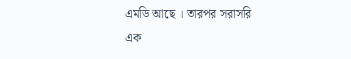এমডি আছে । তারপর সরাসরি এক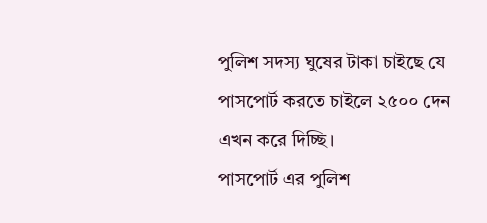পুলিশ সদস্য ঘুষের টাকা চাইছে যে পাসপোর্ট করতে চাইলে ২৫০০ দেন এখন করে দিচ্ছি।
পাসপোর্ট এর পুলিশ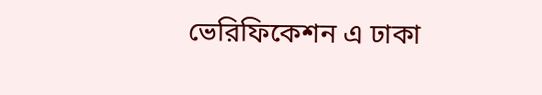ভেরিফিকেশন এ ঢাকা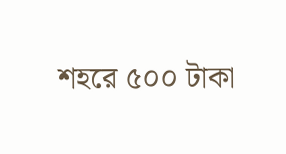শহরে ৫০০ টাকা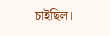চাইছিল।